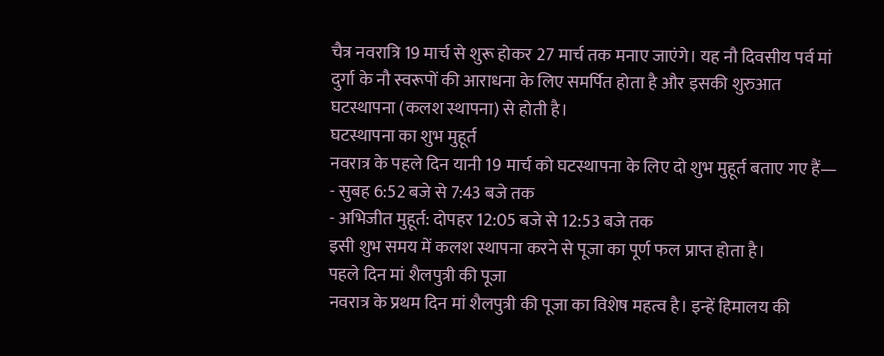चैत्र नवरात्रि 19 मार्च से शुरू होकर 27 मार्च तक मनाए जाएंगे। यह नौ दिवसीय पर्व मां दुर्गा के नौ स्वरूपों की आराधना के लिए समर्पित होता है और इसकी शुरुआत घटस्थापना (कलश स्थापना) से होती है।
घटस्थापना का शुभ मुहूर्त
नवरात्र के पहले दिन यानी 19 मार्च को घटस्थापना के लिए दो शुभ मुहूर्त बताए गए हैं—
- सुबह 6:52 बजे से 7:43 बजे तक
- अभिजीत मुहूर्त: दोपहर 12:05 बजे से 12:53 बजे तक
इसी शुभ समय में कलश स्थापना करने से पूजा का पूर्ण फल प्राप्त होता है।
पहले दिन मां शैलपुत्री की पूजा
नवरात्र के प्रथम दिन मां शैलपुत्री की पूजा का विशेष महत्व है। इन्हें हिमालय की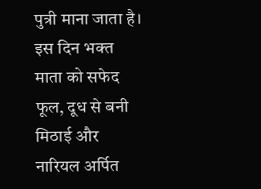पुत्री माना जाता है। इस दिन भक्त माता को सफेद फूल, दूध से बनी मिठाई और नारियल अर्पित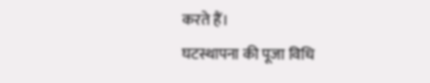करते हैं।
घटस्थापना की पूजा विधि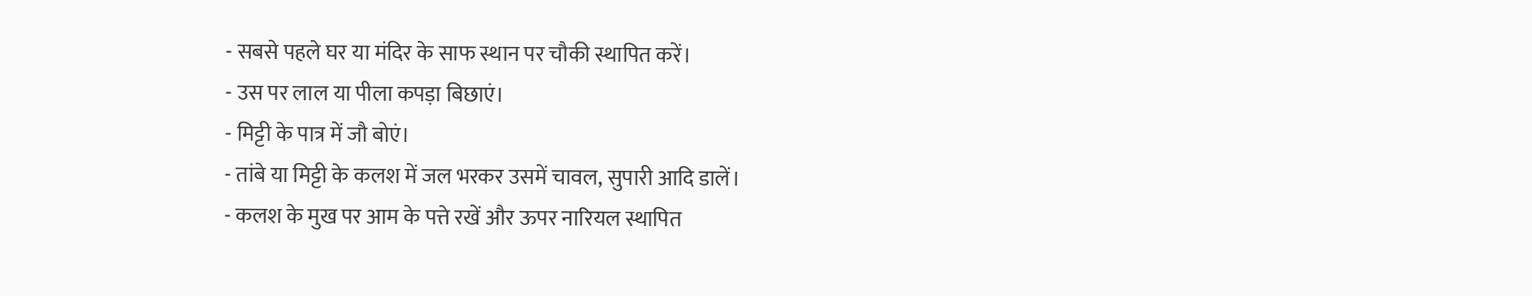- सबसे पहले घर या मंदिर के साफ स्थान पर चौकी स्थापित करें।
- उस पर लाल या पीला कपड़ा बिछाएं।
- मिट्टी के पात्र में जौ बोएं।
- तांबे या मिट्टी के कलश में जल भरकर उसमें चावल, सुपारी आदि डालें।
- कलश के मुख पर आम के पत्ते रखें और ऊपर नारियल स्थापित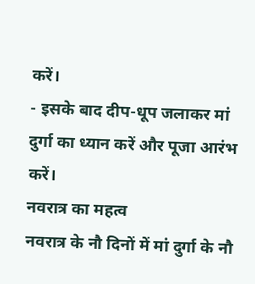करें।
- इसके बाद दीप-धूप जलाकर मां दुर्गा का ध्यान करें और पूजा आरंभ करें।
नवरात्र का महत्व
नवरात्र के नौ दिनों में मां दुर्गा के नौ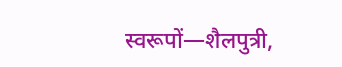स्वरूपों—शैलपुत्री,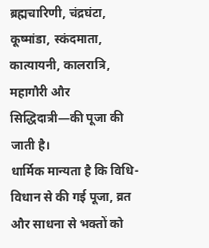ब्रह्मचारिणी, चंद्रघंटा, कूष्मांडा, स्कंदमाता, कात्यायनी, कालरात्रि, महागौरी और सिद्धिदात्री—की पूजा की जाती है।
धार्मिक मान्यता है कि विधि-विधान से की गई पूजा, व्रत और साधना से भक्तों को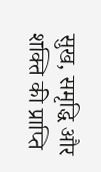सुख, समृद्धि और शक्ति की प्राप्ति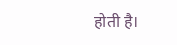होती है।